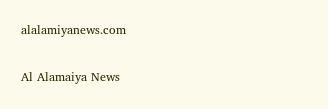alalamiyanews.com

Al Alamaiya News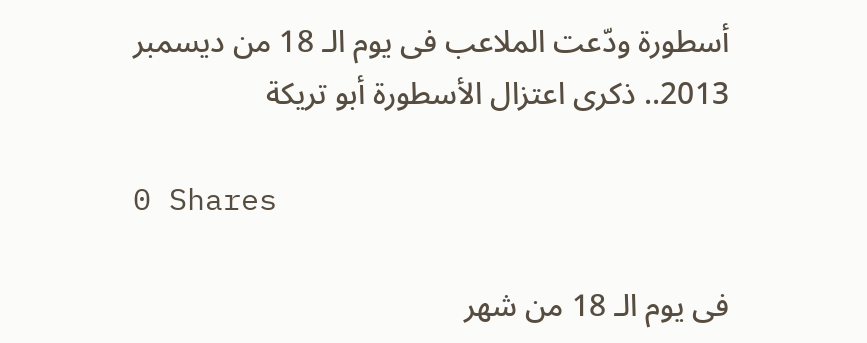أسطورة ودّعت الملاعب فى يوم الـ 18 من ديسمبر 2013.. ذكرى اعتزال الأسطورة أبو تريكة

0 Shares

فى يوم الـ 18 من شهر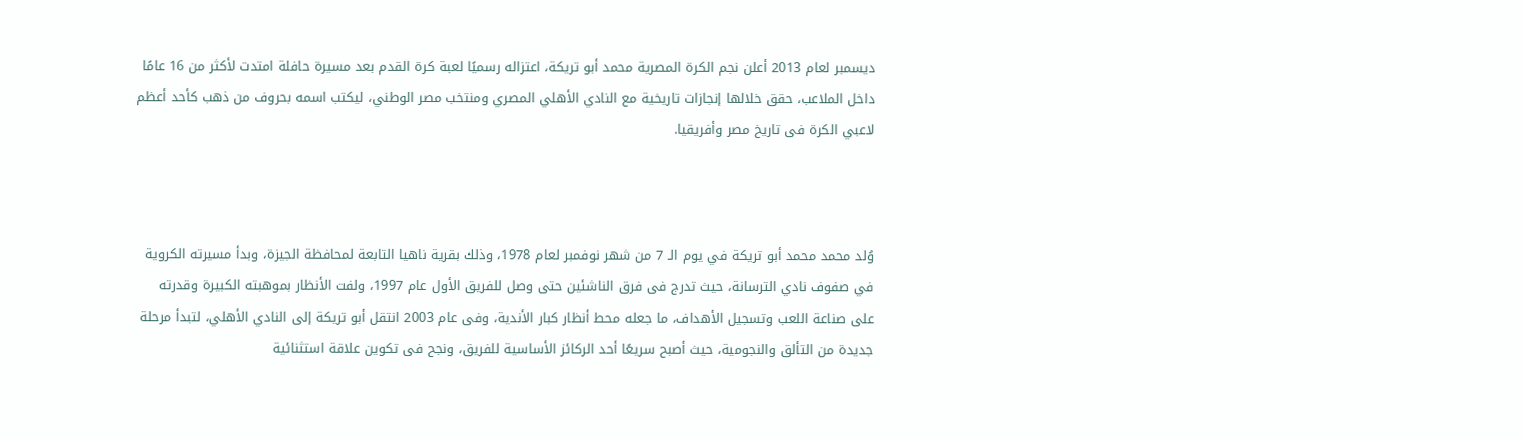ديسمبر لعام 2013 أعلن نجم الكرة المصرية محمد أبو تريكة، اعتزاله رسميًا لعبة كرة القدم بعد مسيرة حافلة امتدت لأكثر من 16 عامًا داخل الملاعب، حقق خلالها إنجازات تاريخية مع النادي الأهلي المصري ومنتخب مصر الوطني، ليكتب اسمه بحروف من ذهب كأحد أعظم لاعبي الكرة فى تاريخ مصر وأفريقيا.



وُلد محمد محمد أبو تريكة في يوم الـ 7 من شهر نوفمبر لعام 1978، وذلك بقرية ناهيا التابعة لمحافظة الجيزة، وبدأ مسيرته الكروية في صفوف نادي الترسانة، حيث تدرج فى فرق الناشئين حتى وصل للفريق الأول عام 1997، ولفت الأنظار بموهبته الكبيرة وقدرته على صناعة اللعب وتسجيل الأهداف، ما جعله محط أنظار كبار الأندية، وفى عام 2003 انتقل أبو تريكة إلى النادي الأهلي، لتبدأ مرحلة جديدة من التألق والنجومية، حيث أصبح سريعًا أحد الركائز الأساسية للفريق، ونجح فى تكوين علاقة استثنائية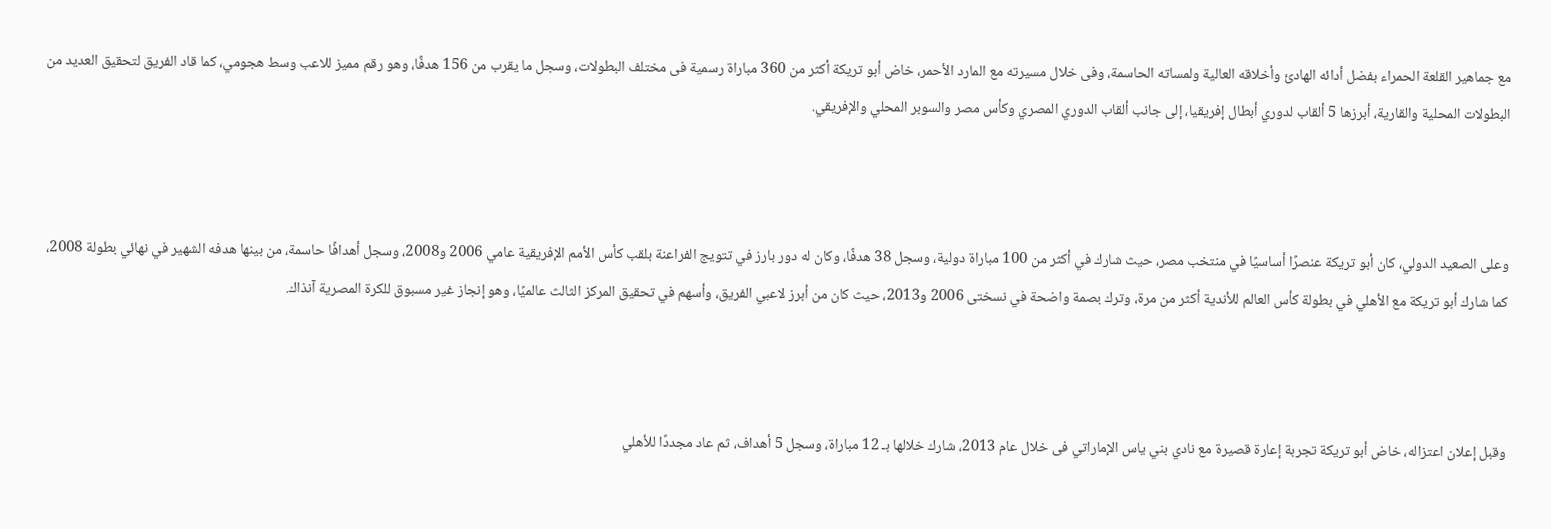مع جماهير القلعة الحمراء بفضل أدائه الهادئ وأخلاقه العالية ولمساته الحاسمة، وفى خلال مسيرته مع المارد الأحمر، خاض أبو تريكة أكثر من 360 مباراة رسمية فى مختلف البطولات، وسجل ما يقرب من 156 هدفًا، وهو رقم مميز للاعب وسط هجومي، كما قاد الفريق لتحقيق العديد من البطولات المحلية والقارية، أبرزها 5 ألقاب لدوري أبطال إفريقيا، إلى جانب ألقاب الدوري المصري وكأس مصر والسوبر المحلي والإفريقي.



وعلى الصعيد الدولي، كان أبو تريكة عنصرًا أساسيًا في منتخب مصر، حيث شارك في أكثر من 100 مباراة دولية، وسجل 38 هدفًا، وكان له دور بارز في تتويج الفراعنة بلقب كأس الأمم الإفريقية عامي 2006 و2008، وسجل أهدافًا حاسمة، من بينها هدفه الشهير في نهائي بطولة 2008، كما شارك أبو تريكة مع الأهلي في بطولة كأس العالم للأندية أكثر من مرة، وترك بصمة واضحة في نسختى 2006 و2013، حيث كان من أبرز لاعبي الفريق، وأسهم في تحقيق المركز الثالث عالميًا، وهو إنجاز غير مسبوق للكرة المصرية آنذاك.



وقبل إعلان اعتزاله، خاض أبو تريكة تجربة إعارة قصيرة مع نادي بني ياس الإماراتي فى خلال عام 2013، شارك خلالها بـ 12 مباراة، وسجل 5 أهداف، ثم عاد مجددًا للأهلي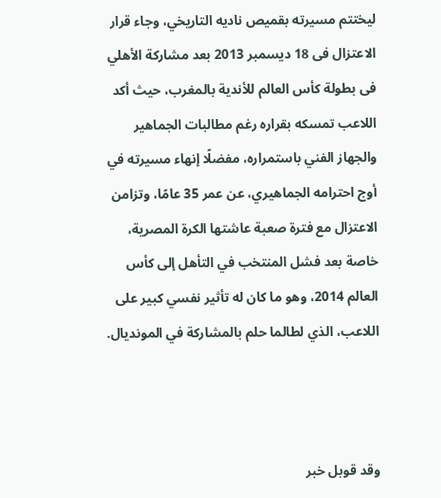ليختتم مسيرته بقميص ناديه التاريخي، وجاء قرار الاعتزال فى 18 ديسمبر 2013 بعد مشاركة الأهلي فى بطولة كأس العالم للأندية بالمغرب، حيث أكد اللاعب تمسكه بقراره رغم مطالبات الجماهير والجهاز الفني باستمراره، مفضلًا إنهاء مسيرته في أوج احترامه الجماهيري، عن عمر 35 عامًا، وتزامن الاعتزال مع فترة صعبة عاشتها الكرة المصرية، خاصة بعد فشل المنتخب في التأهل إلى كأس العالم 2014، وهو ما كان له تأثير نفسي كبير على اللاعب، الذي لطالما حلم بالمشاركة في المونديال.



وقد قوبل خبر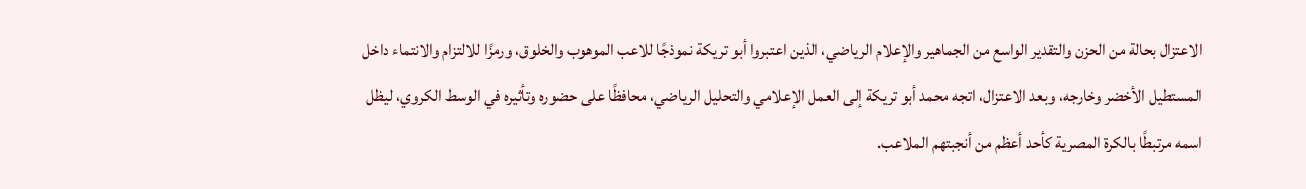الاعتزال بحالة من الحزن والتقدير الواسع من الجماهير والإعلام الرياضي، الذين اعتبروا أبو تريكة نموذجًا للاعب الموهوب والخلوق، ورمزًا للالتزام والانتماء داخل المستطيل الأخضر وخارجه، وبعد الاعتزال، اتجه محمد أبو تريكة إلى العمل الإعلامي والتحليل الرياضي، محافظًا على حضوره وتأثيره في الوسط الكروي، ليظل اسمه مرتبطًا بالكرة المصرية كأحد أعظم من أنجبتهم الملاعب.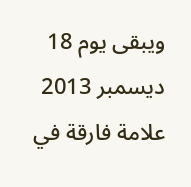ويبقى يوم 18 ديسمبر 2013 علامة فارقة في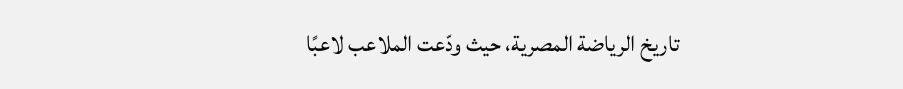تاريخ الرياضة المصرية، حيث ودّعت الملاعب لاعبًا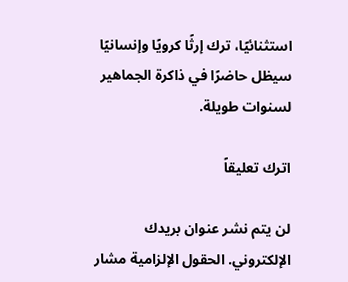استثنائيًا، ترك إرثًا كرويًا وإنسانيًا سيظل حاضرًا في ذاكرة الجماهير لسنوات طويلة.

اترك تعليقاً

لن يتم نشر عنوان بريدك الإلكتروني. الحقول الإلزامية مشار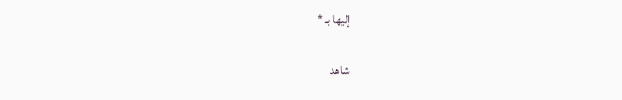إليها بـ *

شاهد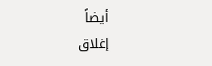أيضاً
إغلاق